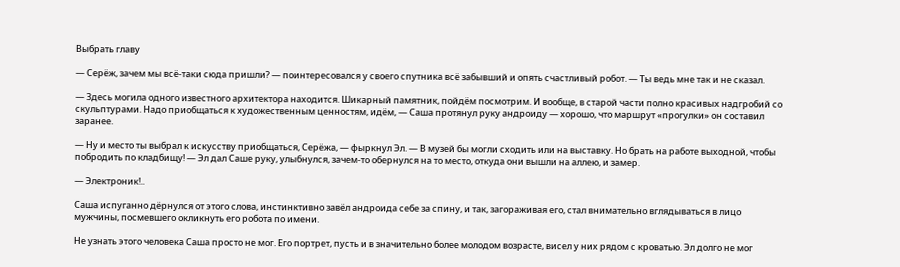Выбрать главу

— Серёж, зачем мы всё-таки сюда пришли? — поинтересовался у своего спутника всё забывший и опять счастливый робот. — Ты ведь мне так и не сказал.

— Здесь могила одного известного архитектора находится. Шикарный памятник, пойдём посмотрим. И вообще, в старой части полно красивых надгробий со скульптурами. Надо приобщаться к художественным ценностям, идём, — Саша протянул руку андроиду — хорошо, что маршрут «прогулки» он составил заранее.

— Ну и место ты выбрал к искусству приобщаться, Серёжа, — фыркнул Эл. — В музей бы могли сходить или на выставку. Но брать на работе выходной, чтобы побродить по кладбищу! — Эл дал Саше руку, улыбнулся, зачем-то обернулся на то место, откуда они вышли на аллею, и замер.

— Электроник!..

Саша испуганно дёрнулся от этого слова, инстинктивно завёл андроида себе за спину, и так, загораживая его, стал внимательно вглядываться в лицо мужчины, посмевшего окликнуть его робота по имени.

Не узнать этого человека Саша просто не мог. Его портрет, пусть и в значительно более молодом возрасте, висел у них рядом с кроватью. Эл долго не мог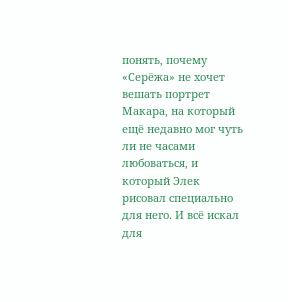понять, почему «Серёжа» не хочет вешать портрет Макара, на который ещё недавно мог чуть ли не часами любоваться, и который Элек рисовал специально для него. И всё искал для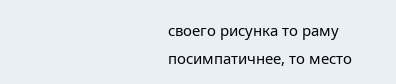своего рисунка то раму посимпатичнее, то место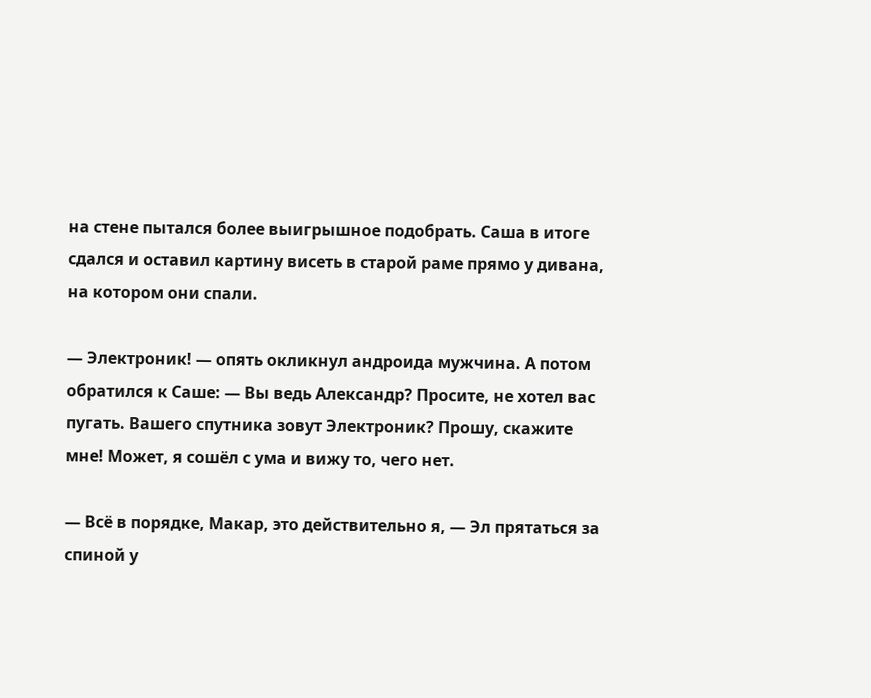на стене пытался более выигрышное подобрать. Саша в итоге сдался и оставил картину висеть в старой раме прямо у дивана, на котором они спали.

— Электроник! — опять окликнул андроида мужчина. А потом обратился к Саше: — Вы ведь Александр? Просите, не хотел вас пугать. Вашего спутника зовут Электроник? Прошу, скажите мне! Может, я сошёл с ума и вижу то, чего нет.

— Всё в порядке, Макар, это действительно я, — Эл прятаться за спиной у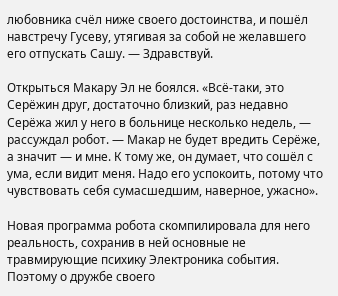любовника счёл ниже своего достоинства, и пошёл навстречу Гусеву, утягивая за собой не желавшего его отпускать Сашу. — Здравствуй.

Открыться Макару Эл не боялся. «Всё-таки, это Серёжин друг, достаточно близкий, раз недавно Серёжа жил у него в больнице несколько недель, — рассуждал робот. — Макар не будет вредить Серёже, а значит — и мне. К тому же, он думает, что сошёл с ума, если видит меня. Надо его успокоить, потому что чувствовать себя сумасшедшим, наверное, ужасно».

Новая программа робота скомпилировала для него реальность, сохранив в ней основные не травмирующие психику Электроника события. Поэтому о дружбе своего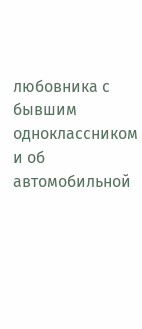любовника с бывшим одноклассником и об автомобильной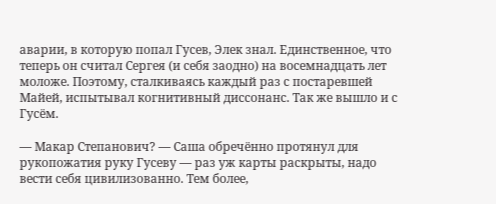аварии, в которую попал Гусев, Элек знал. Единственное, что теперь он считал Сергея (и себя заодно) на восемнадцать лет моложе. Поэтому, сталкиваясь каждый раз с постаревшей Майей, испытывал когнитивный диссонанс. Так же вышло и с Гусём.

— Макар Степанович? — Саша обречённо протянул для рукопожатия руку Гусеву — раз уж карты раскрыты, надо вести себя цивилизованно. Тем более,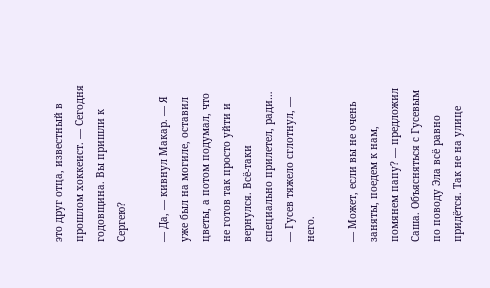это друг отца, известный в прошлом хоккеист. — Сегодня годовщина. Вы пришли к Сергею?

— Да, — кивнул Макар. — Я уже был на могиле, оставил цветы, а потом подумал, что не готов так просто уйти и вернулся. Всё-таки специально прилетел, ради… — Гусев тяжело сглотнул, — него.

— Может, если вы не очень заняты, поедем к нам, помянем папу? — предложил Саша. Объясняться с Гусевым по поводу Эла всё равно придётся. Так не на улице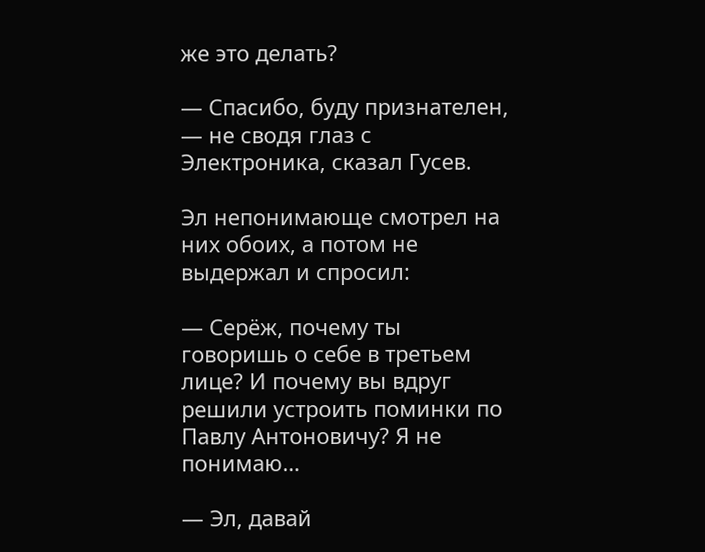же это делать?

— Спасибо, буду признателен, — не сводя глаз с Электроника, сказал Гусев.

Эл непонимающе смотрел на них обоих, а потом не выдержал и спросил:

— Серёж, почему ты говоришь о себе в третьем лице? И почему вы вдруг решили устроить поминки по Павлу Антоновичу? Я не понимаю…

— Эл, давай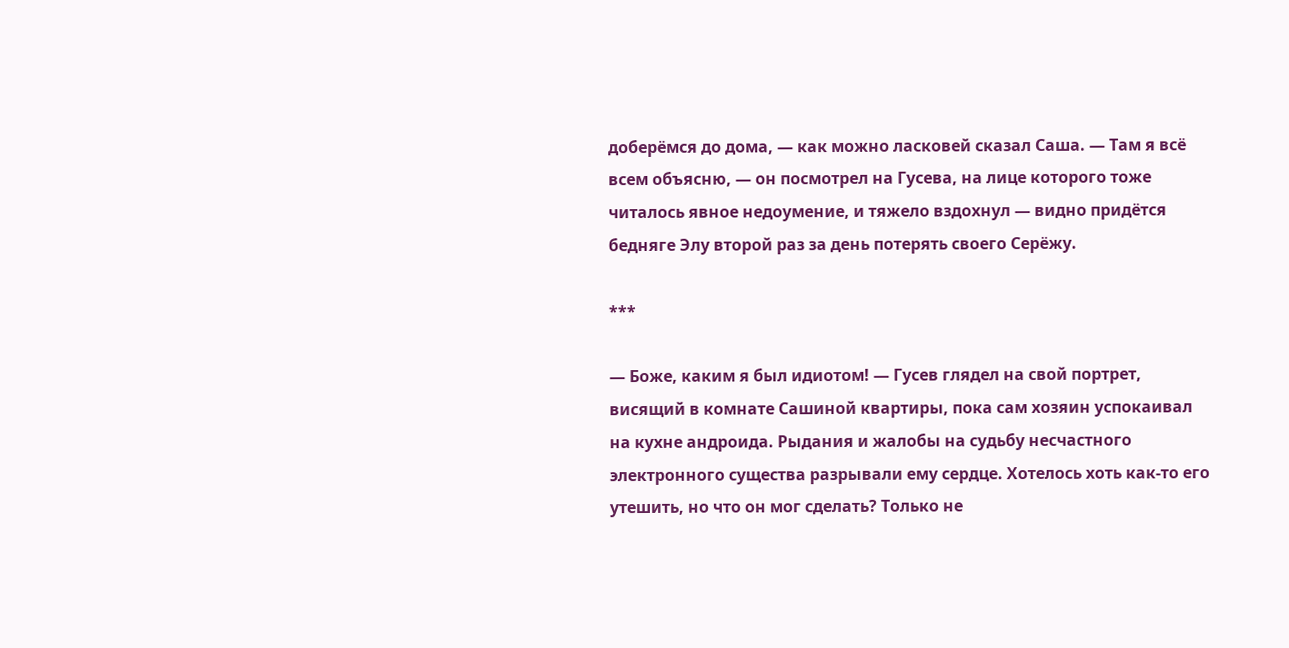доберёмся до дома, — как можно ласковей сказал Саша. — Там я всё всем объясню, — он посмотрел на Гусева, на лице которого тоже читалось явное недоумение, и тяжело вздохнул — видно придётся бедняге Элу второй раз за день потерять своего Серёжу.

***

— Боже, каким я был идиотом! — Гусев глядел на свой портрет, висящий в комнате Сашиной квартиры, пока сам хозяин успокаивал на кухне андроида. Рыдания и жалобы на судьбу несчастного электронного существа разрывали ему сердце. Хотелось хоть как-то его утешить, но что он мог сделать? Только не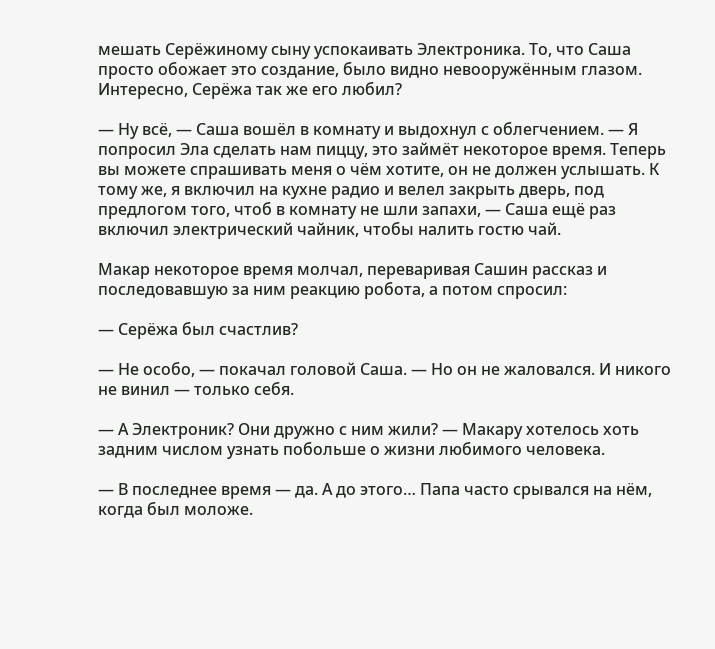мешать Серёжиному сыну успокаивать Электроника. То, что Саша просто обожает это создание, было видно невооружённым глазом. Интересно, Серёжа так же его любил?

— Ну всё, — Саша вошёл в комнату и выдохнул с облегчением. — Я попросил Эла сделать нам пиццу, это займёт некоторое время. Теперь вы можете спрашивать меня о чём хотите, он не должен услышать. К тому же, я включил на кухне радио и велел закрыть дверь, под предлогом того, чтоб в комнату не шли запахи, — Саша ещё раз включил электрический чайник, чтобы налить гостю чай.

Макар некоторое время молчал, переваривая Сашин рассказ и последовавшую за ним реакцию робота, а потом спросил:

— Серёжа был счастлив?

— Не особо, — покачал головой Саша. — Но он не жаловался. И никого не винил — только себя.

— А Электроник? Они дружно с ним жили? — Макару хотелось хоть задним числом узнать побольше о жизни любимого человека.

— В последнее время — да. А до этого… Папа часто срывался на нём, когда был моложе.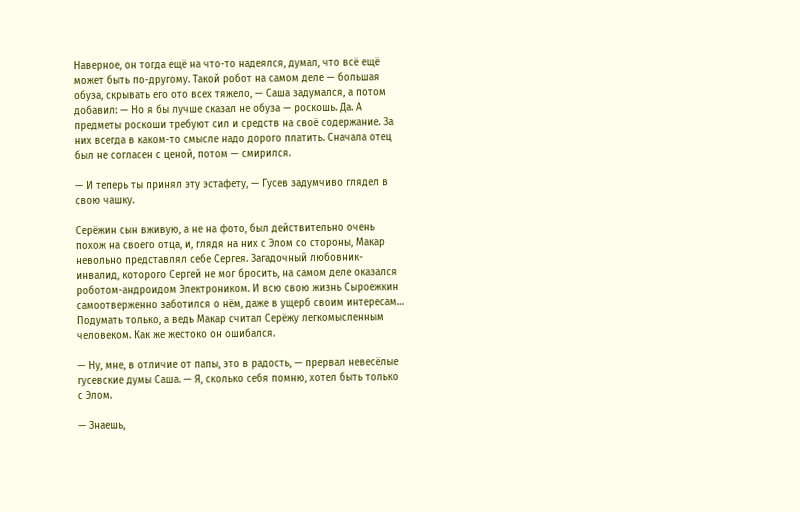Наверное, он тогда ещё на что-то надеялся, думал, что всё ещё может быть по-другому. Такой робот на самом деле — большая обуза, скрывать его ото всех тяжело, — Саша задумался, а потом добавил: — Но я бы лучше сказал не обуза — роскошь. Да. А предметы роскоши требуют сил и средств на своё содержание. За них всегда в каком-то смысле надо дорого платить. Сначала отец был не согласен с ценой, потом — смирился.

— И теперь ты принял эту эстафету, — Гусев задумчиво глядел в свою чашку.

Серёжин сын вживую, а не на фото, был действительно очень похож на своего отца, и, глядя на них с Элом со стороны, Макар невольно представлял себе Сергея. Загадочный любовник-инвалид, которого Сергей не мог бросить, на самом деле оказался роботом-андроидом Электроником. И всю свою жизнь Сыроежкин самоотверженно заботился о нём, даже в ущерб своим интересам… Подумать только, а ведь Макар считал Серёжу легкомысленным человеком. Как же жестоко он ошибался.

— Ну, мне, в отличие от папы, это в радость, — прервал невесёлые гусевские думы Саша. — Я, сколько себя помню, хотел быть только с Элом.

— Знаешь,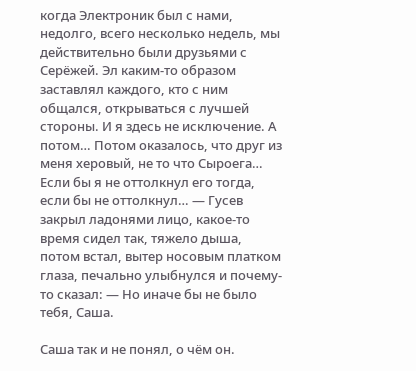когда Электроник был с нами, недолго, всего несколько недель, мы действительно были друзьями с Серёжей. Эл каким-то образом заставлял каждого, кто с ним общался, открываться с лучшей стороны. И я здесь не исключение. А потом… Потом оказалось, что друг из меня херовый, не то что Сыроега… Если бы я не оттолкнул его тогда, если бы не оттолкнул… — Гусев закрыл ладонями лицо, какое-то время сидел так, тяжело дыша, потом встал, вытер носовым платком глаза, печально улыбнулся и почему-то сказал: — Но иначе бы не было тебя, Саша.

Саша так и не понял, о чём он.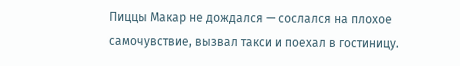Пиццы Макар не дождался — сослался на плохое самочувствие, вызвал такси и поехал в гостиницу.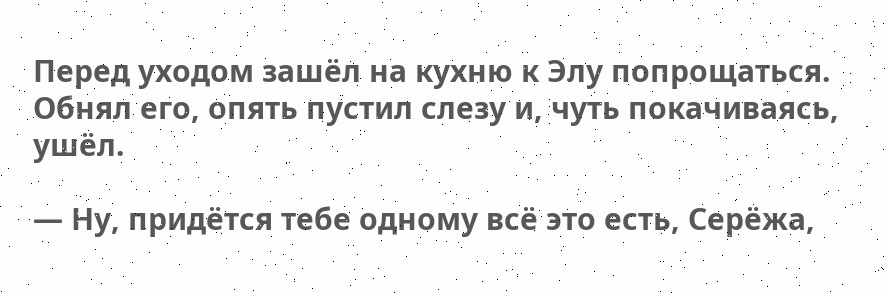Перед уходом зашёл на кухню к Элу попрощаться. Обнял его, опять пустил слезу и, чуть покачиваясь, ушёл.

— Ну, придётся тебе одному всё это есть, Серёжа,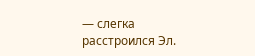— слегка расстроился Эл.